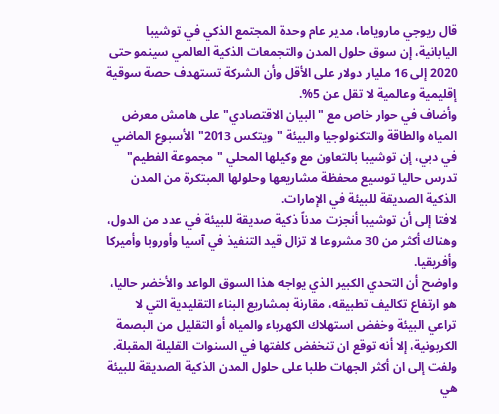قال ريوجي ماروياما، مدير عام وحدة المجتمع الذكي في توشيبا اليابانية، إن سوق حلول المدن والتجمعات الذكية العالمي سينمو حتى 2020 إلى 16 مليار دولار على الأقل وأن الشركة تستهدف حصة سوقية إقليمية وعالمية لا تقل عن 5%.
وأضاف في حوار خاص مع "البيان الاقتصادي" على هامش معرض المياه والطاقة والتكنولوجيا والبيئة "ويتكس 2013" الأسبوع الماضي في دبي، إن توشيبا بالتعاون مع وكيلها المحلي "مجموعة الفطيم" تدرس حاليا توسيع محفظة مشاريعها وحلولها المبتكرة من المدن الذكية الصديقة للبيئة في الإمارات.
لافتا إلى أن توشيبا أنجزت مدناً ذكية صديقة للبيئة في عدد من الدول، وهناك أكثر من 30 مشروعا لا تزال قيد التنفيذ في آسيا وأوروبا وأميركا وأفريقيا.
واوضح أن التحدي الكبير الذي يواجه هذا السوق الواعد والأخضر حاليا، هو ارتفاع تكاليف تطبيقه، مقارنة بمشاريع البناء التقليدية التي لا تراعي البيئة وخفض استهلاك الكهرباء والمياه أو التقليل من البصمة الكربونية، إلا أنه توقع ان تنخفض كلفتها في السنوات القليلة المقبلة.
ولفت إلى ان أكثر الجهات طلبا على حلول المدن الذكية الصديقة للبيئة هي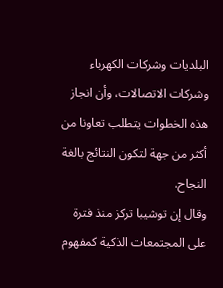البلديات وشركات الكهرباء وشركات الاتصالات، وأن انجاز هذه الخطوات يتطلب تعاونا من أكثر من جهة لتكون النتائج بالغة النجاح.
وقال إن توشيبا تركز منذ فترة على المجتمعات الذكية كمفهوم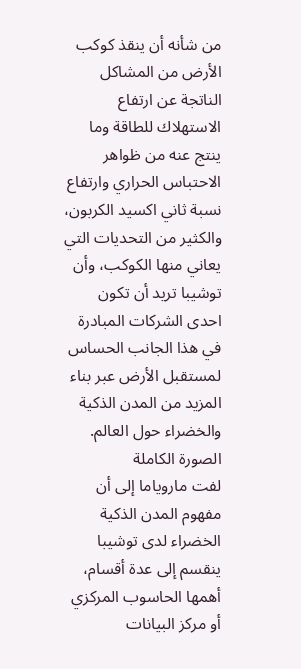من شأنه أن ينقذ كوكب الأرض من المشاكل الناتجة عن ارتفاع الاستهلاك للطاقة وما ينتج عنه من ظواهر الاحتباس الحراري وارتفاع نسبة ثاني اكسيد الكربون، والكثير من التحديات التي يعاني منها الكوكب، وأن توشيبا تريد أن تكون احدى الشركات المبادرة في هذا الجانب الحساس لمستقبل الأرض عبر بناء المزيد من المدن الذكية والخضراء حول العالم.
الصورة الكاملة
لفت ماروياما إلى أن مفهوم المدن الذكية الخضراء لدى توشيبا ينقسم إلى عدة أقسام، أهمها الحاسوب المركزي أو مركز البيانات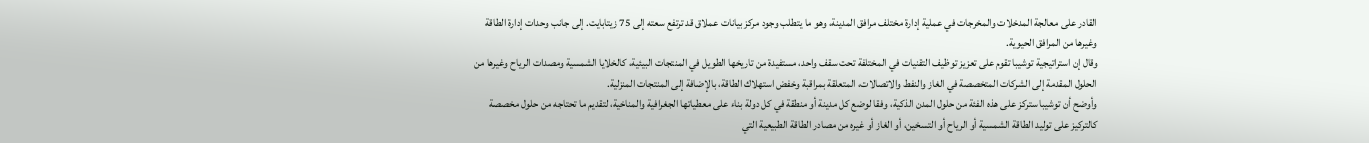القادر على معالجة المدخلات والمخرجات في عملية إدارة مختلف مرافق المدينة، وهو ما يتطلب وجود مركز بيانات عملاق قد ترتفع سعته إلى 75 زيتابايت. إلى جانب وحدات إدارة الطاقة وغيرها من المرافق الحيوية.
وقال إن استراتيجية توشيبا تقوم على تعزيز توظيف التقنيات في المختلفة تحت سقف واحد، مستفيدة من تاريخها الطويل في المنتجات البيئية، كالخلايا الشمسية ومصدات الرياح وغيرها من الحلول المقدمة إلى الشركات المتخصصة في الغاز والنفط والاتصالات، المتعلقة بمراقبة وخفض استهلاك الطاقة، بالإضافة إلى المنتجات المنزلية.
وأوضح أن توشيبا ستركز على هذه الفئة من حلول المدن الذكية، وفقا لوضع كل مدينة أو منطقة في كل دولة بناء على معطياتها الجغرافية والمناخية، لتقديم ما تحتاجه من حلول مخصصة كالتركيز على توليد الطاقة الشمسية أو الرياح أو التسخين، أو الغاز أو غيره من مصادر الطاقة الطبيعية التي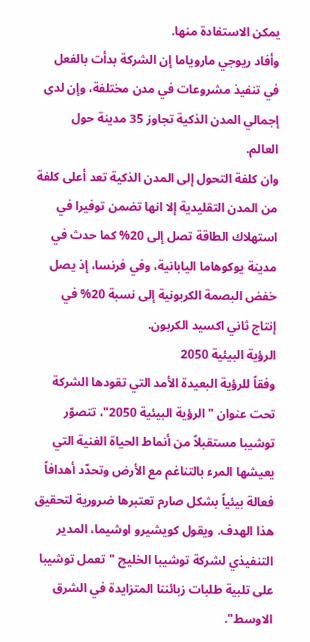يمكن الاستفادة منها.
وأفاد ريوجي ماروياما إن الشركة بدأت بالفعل في تنفيذ مشروعات في مدن مختلفة، وإن لدى إجمالي المدن الذكية تجاوز 35 مدينة حول العالم.
وان كلفة التحول إلى المدن الذكية تعد أعلى كلفة من المدن التقليدية إلا انها تضمن توفيرا في استهلاك الطاقة تصل إلى 20% كما حدث في مدينة يوكوهاما اليابانية، وفي فرنسا، إذ يصل خفض البصمة الكربونية إلى نسبة 20% في إنتاج ثاني اكسيد الكربون.
الرؤية البيئية 2050
وفقاً للرؤية البعيدة الأمد التي تقودها الشركة تحت عنوان "الرؤية البيئية 2050"، تتصوّر توشيبا مستقبلاً من أنماط الحياة الغنية التي يعيشها المرء بالتناغم مع الأرض وتحدّد أهدافاً فعالة بيئياً بشكل صارم تعتبرها ضرورية لتحقيق هذا الهدف. ويقول كويشيرو اوشيما، المدير التنفيذي لشركة توشيبا الخليج "تعمل توشيبا على تلبية طلبات زبائننا المتزايدة في الشرق الاوسط".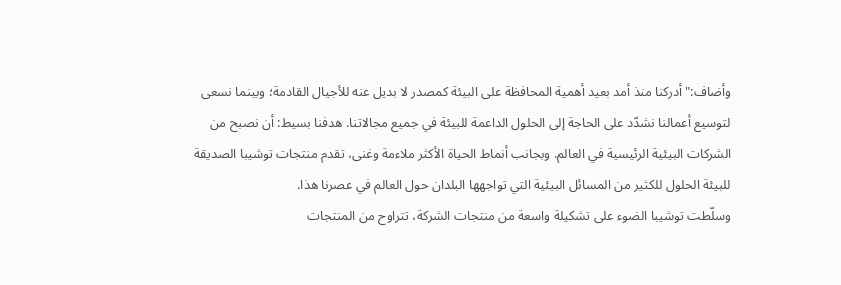وأضاف:"أدركنا منذ أمد بعيد أهمية المحافظة على البيئة كمصدر لا بديل عنه للأجيال القادمة؛ وبينما نسعى لتوسيع أعمالنا نشدّد على الحاجة إلى الحلول الداعمة للبيئة في جميع مجالاتنا. هدفنا بسيط: أن نصبح من الشركات البيئية الرئيسية في العالم. وبجانب أنماط الحياة الأكثر ملاءمة وغنى، تقدم منتجات توشيبا الصديقة للبيئة الحلول للكثير من المسائل البيئية التي تواجهها البلدان حول العالم في عصرنا هذا.
وسلّطت توشيبا الضوء على تشكيلة واسعة من منتجات الشركة، تتراوح من المنتجات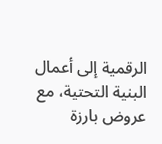الرقمية إلى أعمال البنية التحتية، مع عروض بارزة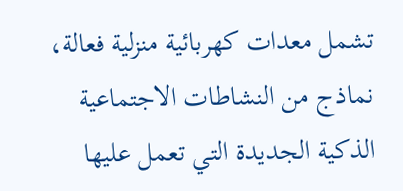تشمل معدات كهربائية منزلية فعالة، نماذج من النشاطات الاجتماعية الذكية الجديدة التي تعمل عليها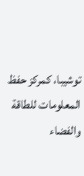توشيبا، كمركز حفظ المعلومات للطاقة والفضاء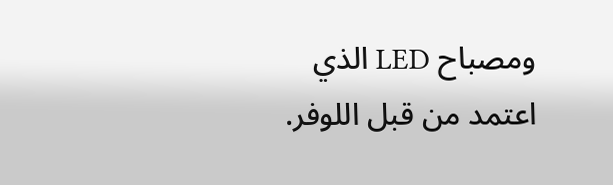ومصباح LED الذي اعتمد من قبل اللوفر.